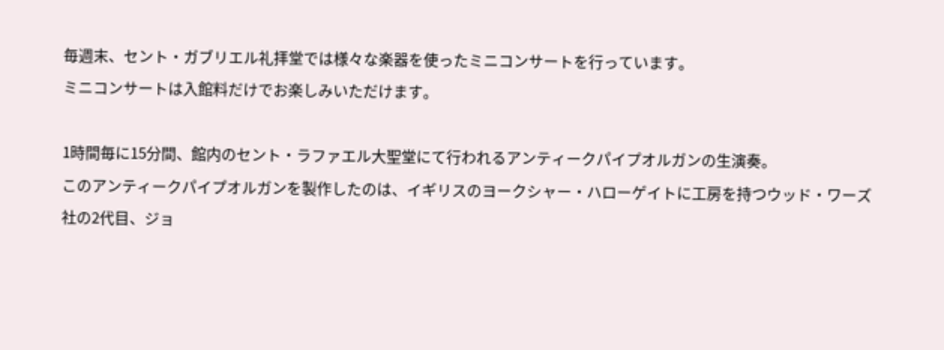毎週末、セント・ガブリエル礼拝堂では様々な楽器を使ったミニコンサートを行っています。
ミニコンサートは入館料だけでお楽しみいただけます。

1時間毎に15分間、館内のセント・ラファエル大聖堂にて行われるアンティークパイプオルガンの生演奏。
このアンティークパイプオルガンを製作したのは、イギリスのヨークシャー・ハローゲイトに工房を持つウッド・ワーズ社の2代目、ジョ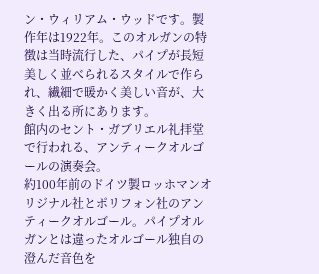ン・ウィリアム・ウッドです。製作年は1922年。このオルガンの特徴は当時流行した、パイプが長短美しく並べられるスタイルで作られ、繊細で暖かく美しい音が、大きく出る所にあります。
館内のセント・ガブリエル礼拝堂で行われる、アンティークオルゴールの演奏会。
約100年前のドイツ製ロッホマンオリジナル社とポリフォン社のアンティークオルゴール。パイプオルガンとは違ったオルゴール独自の澄んだ音色を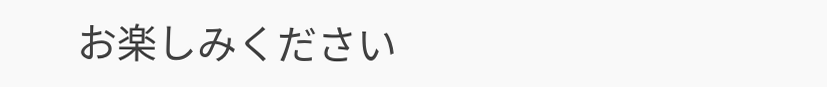お楽しみください